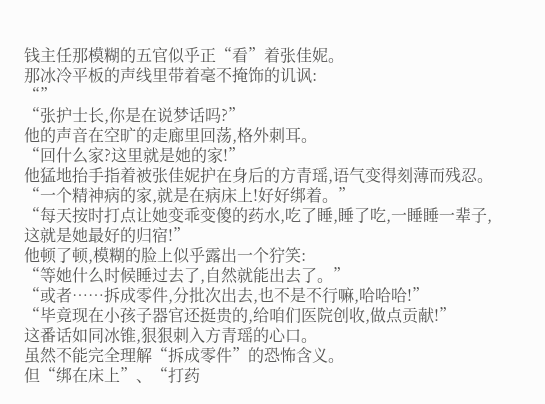钱主任那模糊的五官似乎正“看”着张佳妮。
那冰冷平板的声线里带着毫不掩饰的讥讽:
“”
“张护士长,你是在说梦话吗?”
他的声音在空旷的走廊里回荡,格外刺耳。
“回什么家?这里就是她的家!”
他猛地抬手指着被张佳妮护在身后的方青瑶,语气变得刻薄而残忍。
“一个精神病的家,就是在病床上!好好绑着。”
“每天按时打点让她变乖变傻的药水,吃了睡,睡了吃,一睡睡一辈子,这就是她最好的归宿!”
他顿了顿,模糊的脸上似乎露出一个狞笑:
“等她什么时候睡过去了,自然就能出去了。”
“或者……拆成零件,分批次出去,也不是不行嘛,哈哈哈!”
“毕竟现在小孩子器官还挺贵的,给咱们医院创收,做点贡献!”
这番话如同冰锥,狠狠刺入方青瑶的心口。
虽然不能完全理解“拆成零件”的恐怖含义。
但“绑在床上”、“打药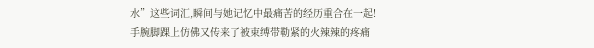水”这些词汇,瞬间与她记忆中最痛苦的经历重合在一起!
手腕脚踝上仿佛又传来了被束缚带勒紧的火辣辣的疼痛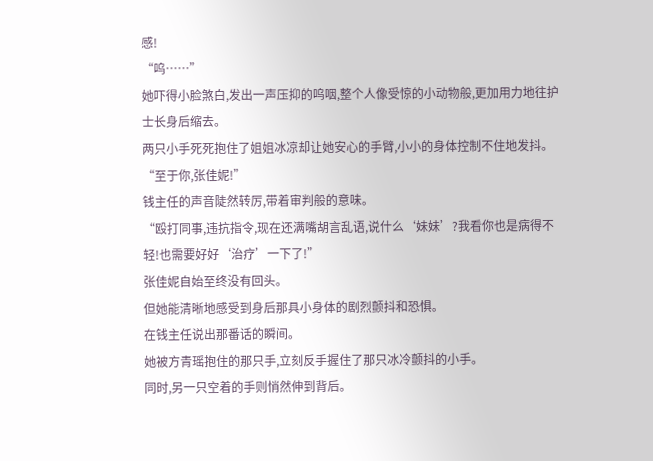感!
“呜……”
她吓得小脸煞白,发出一声压抑的呜咽,整个人像受惊的小动物般,更加用力地往护士长身后缩去。
两只小手死死抱住了姐姐冰凉却让她安心的手臂,小小的身体控制不住地发抖。
“至于你,张佳妮!”
钱主任的声音陡然转厉,带着审判般的意味。
“殴打同事,违抗指令,现在还满嘴胡言乱语,说什么‘妹妹’?我看你也是病得不轻!也需要好好‘治疗’一下了!”
张佳妮自始至终没有回头。
但她能清晰地感受到身后那具小身体的剧烈颤抖和恐惧。
在钱主任说出那番话的瞬间。
她被方青瑶抱住的那只手,立刻反手握住了那只冰冷颤抖的小手。
同时,另一只空着的手则悄然伸到背后。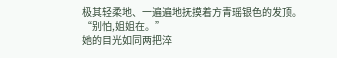极其轻柔地、一遍遍地抚摸着方青瑶银色的发顶。
“别怕,姐姐在。”
她的目光如同两把淬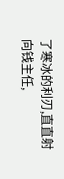了寒冰的利刃,直直射向钱主任,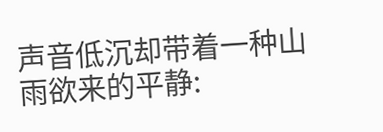声音低沉却带着一种山雨欲来的平静: